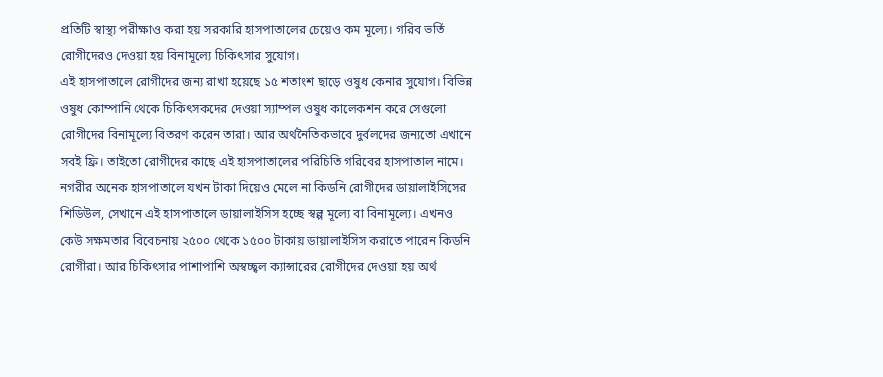প্রতিটি স্বাস্থ্য পরীক্ষাও করা হয় সরকারি হাসপাতালের চেয়েও কম মূল্যে। গরিব ভর্তি রোগীদেরও দেওয়া হয় বিনামূল্যে চিকিৎসার সুযোগ।
এই হাসপাতালে রোগীদের জন্য রাখা হয়েছে ১৫ শতাংশ ছাড়ে ওষুধ কেনার সুযোগ। বিভিন্ন ওষুধ কোম্পানি থেকে চিকিৎসকদের দেওয়া স্যাম্পল ওষুধ কালেকশন করে সেগুলো রোগীদের বিনামূল্যে বিতরণ করেন তারা। আর অর্থনৈতিকভাবে দুর্বলদের জন্যতো এখানে সবই ফ্রি। তাইতো রোগীদের কাছে এই হাসপাতালের পরিচিতি গরিবের হাসপাতাল নামে।
নগরীর অনেক হাসপাতালে যখন টাকা দিয়েও মেলে না কিডনি রোগীদের ডায়ালাইসিসের শিডিউল, সেখানে এই হাসপাতালে ডায়ালাইসিস হচ্ছে স্বল্প মূল্যে বা বিনামূল্যে। এখনও কেউ সক্ষমতার বিবেচনায় ২৫০০ থেকে ১৫০০ টাকায় ডায়ালাইসিস করাতে পারেন কিডনি রোগীরা। আর চিকিৎসার পাশাপাশি অস্বচ্ছ্বল ক্যান্সারের রোগীদের দেওয়া হয় অর্থ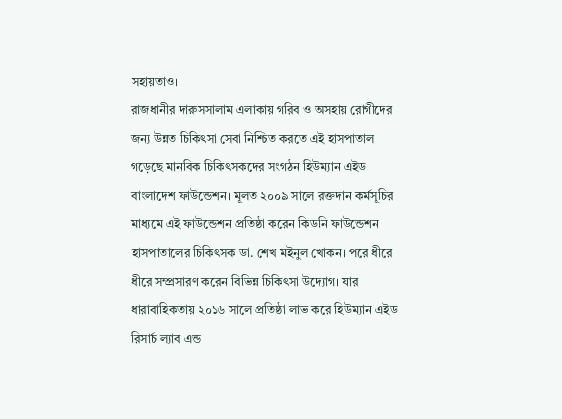সহায়তাও।
রাজধানীর দারুসসালাম এলাকায় গরিব ও অসহায় রোগীদের জন্য উন্নত চিকিৎসা সেবা নিশ্চিত করতে এই হাসপাতাল গড়েছে মানবিক চিকিৎসকদের সংগঠন হিউম্যান এইড বাংলাদেশ ফাউন্ডেশন। মূলত ২০০৯ সালে রক্তদান কর্মসূচির মাধ্যমে এই ফাউন্ডেশন প্রতিষ্ঠা করেন কিডনি ফাউন্ডেশন হাসপাতালের চিকিৎসক ডা. শেখ মইনুল খোকন। পরে ধীরে ধীরে সম্প্রসারণ করেন বিভিন্ন চিকিৎসা উদ্যোগ। যার ধারাবাহিকতায় ২০১৬ সালে প্রতিষ্ঠা লাভ করে হিউম্যান এইড রিসার্চ ল্যাব এন্ড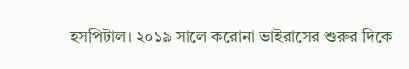হসপিটাল। ২০১৯ সালে করোনা ভাইরাসের শুরুর দিকে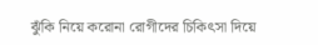ঝুঁকি নিয়ে করোনা রোগীদের চিকিৎসা দিয়ে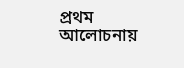প্রথম আলোচনায়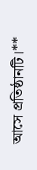আসে প্রতিষ্ঠানটি।**